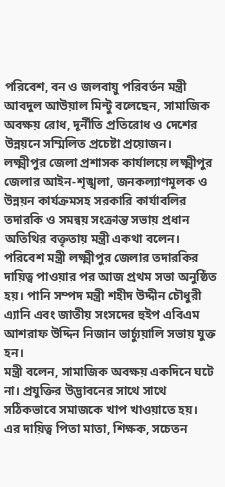পরিবেশ, বন ও জলবায়ু পরিবর্তন মন্ত্রী আবদুল আউয়াল মিন্টু বলেছেন, সামাজিক অবক্ষয় রোধ, দূর্নীতি প্রতিরোধ ও দেশের উন্নয়নে সম্মিলিত প্রচেষ্টা প্রয়োজন।
লক্ষ্মীপুর জেলা প্রশাসক কার্যালয়ে লক্ষ্মীপুর জেলার আইন-শৃঙ্খলা, জনকল্যাণমূলক ও উন্নয়ন কার্যক্রমসহ সরকারি কার্যাবলির তদারকি ও সমন্বয় সংক্রান্ত সভায় প্রধান অতিথির বক্তৃতায় মন্ত্রী একথা বলেন। পরিবেশ মন্ত্রী লক্ষ্মীপুর জেলার তদারকির দায়িত্ব পাওয়ার পর আজ প্রথম সভা অনুষ্ঠিত হয়। পানি সম্পদ মন্ত্রী শহীদ উদ্দীন চৌধুরী এ্যানি এবং জাতীয় সংসদের হুইপ এবিএম আশরাফ উদ্দিন নিজান ভার্চ্যুয়ালি সভায় যুক্ত হন।
মন্ত্রী বলেন, সামাজিক অবক্ষয় একদিনে ঘটে না। প্রযুক্তির উদ্ভাবনের সাথে সাথে সঠিকভাবে সমাজকে খাপ খাওয়াতে হয়। এর দায়িত্ব পিতা মাতা, শিক্ষক, সচেতন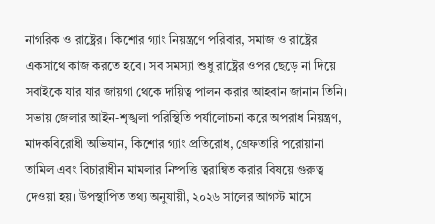নাগরিক ও রাষ্ট্রের। কিশোর গ্যাং নিয়ন্ত্রণে পরিবার, সমাজ ও রাষ্ট্রের একসাথে কাজ করতে হবে। সব সমস্যা শুধু রাষ্ট্রের ওপর ছেড়ে না দিয়ে সবাইকে যার যার জায়গা থেকে দায়িত্ব পালন করার আহবান জানান তিনি।
সভায় জেলার আইন-শৃঙ্খলা পরিস্থিতি পর্যালোচনা করে অপরাধ নিয়ন্ত্রণ, মাদকবিরোধী অভিযান, কিশোর গ্যাং প্রতিরোধ, গ্রেফতারি পরোয়ানা তামিল এবং বিচারাধীন মামলার নিষ্পত্তি ত্বরান্বিত করার বিষয়ে গুরুত্ব দেওয়া হয়। উপস্থাপিত তথ্য অনুযায়ী, ২০২৬ সালের আগস্ট মাসে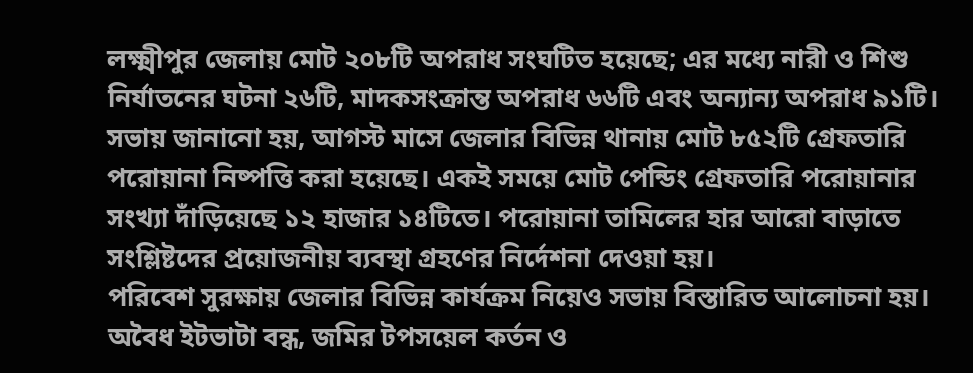লক্ষ্মীপুর জেলায় মোট ২০৮টি অপরাধ সংঘটিত হয়েছে; এর মধ্যে নারী ও শিশু নির্যাতনের ঘটনা ২৬টি, মাদকসংক্রান্ত অপরাধ ৬৬টি এবং অন্যান্য অপরাধ ৯১টি।
সভায় জানানো হয়, আগস্ট মাসে জেলার বিভিন্ন থানায় মোট ৮৫২টি গ্রেফতারি পরোয়ানা নিষ্পত্তি করা হয়েছে। একই সময়ে মোট পেন্ডিং গ্রেফতারি পরোয়ানার সংখ্যা দাঁড়িয়েছে ১২ হাজার ১৪টিতে। পরোয়ানা তামিলের হার আরো বাড়াতে সংশ্লিষ্টদের প্রয়োজনীয় ব্যবস্থা গ্রহণের নির্দেশনা দেওয়া হয়।
পরিবেশ সুরক্ষায় জেলার বিভিন্ন কার্যক্রম নিয়েও সভায় বিস্তারিত আলোচনা হয়। অবৈধ ইটভাটা বন্ধ, জমির টপসয়েল কর্তন ও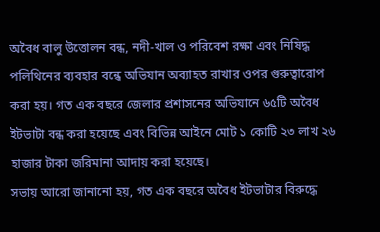অবৈধ বালু উত্তোলন বন্ধ, নদী-খাল ও পরিবেশ রক্ষা এবং নিষিদ্ধ পলিথিনের ব্যবহার বন্ধে অভিযান অব্যাহত রাখার ওপর গুরুত্বারোপ করা হয়। গত এক বছরে জেলার প্রশাসনের অভিযানে ৬৫টি অবৈধ ইটভাটা বন্ধ করা হয়েছে এবং বিভিন্ন আইনে মোট ১ কোটি ২৩ লাখ ২৬ হাজার টাকা জরিমানা আদায় করা হয়েছে।
সভায় আরো জানানো হয়, গত এক বছরে অবৈধ ইটভাটার বিরুদ্ধে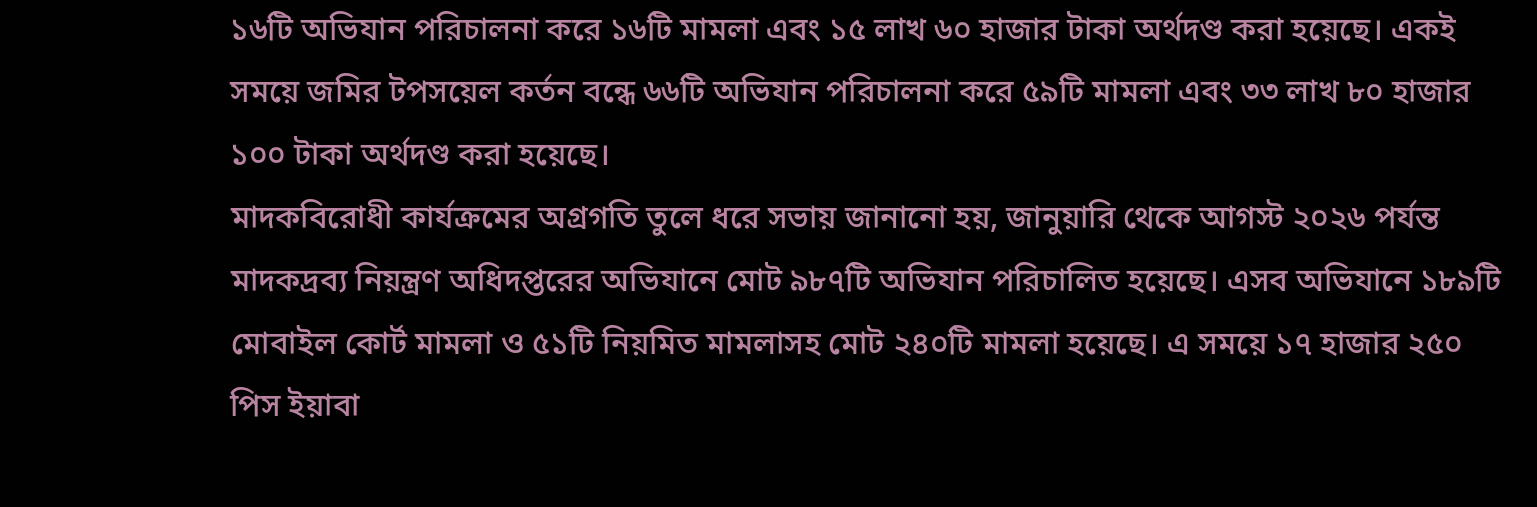১৬টি অভিযান পরিচালনা করে ১৬টি মামলা এবং ১৫ লাখ ৬০ হাজার টাকা অর্থদণ্ড করা হয়েছে। একই সময়ে জমির টপসয়েল কর্তন বন্ধে ৬৬টি অভিযান পরিচালনা করে ৫৯টি মামলা এবং ৩৩ লাখ ৮০ হাজার ১০০ টাকা অর্থদণ্ড করা হয়েছে।
মাদকবিরোধী কার্যক্রমের অগ্রগতি তুলে ধরে সভায় জানানো হয়, জানুয়ারি থেকে আগস্ট ২০২৬ পর্যন্ত মাদকদ্রব্য নিয়ন্ত্রণ অধিদপ্তরের অভিযানে মোট ৯৮৭টি অভিযান পরিচালিত হয়েছে। এসব অভিযানে ১৮৯টি মোবাইল কোর্ট মামলা ও ৫১টি নিয়মিত মামলাসহ মোট ২৪০টি মামলা হয়েছে। এ সময়ে ১৭ হাজার ২৫০ পিস ইয়াবা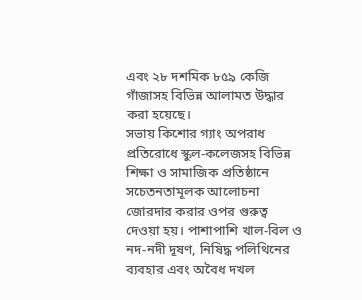এবং ২৮ দশমিক ৮৫৯ কেজি গাঁজাসহ বিভিন্ন আলামত উদ্ধার করা হয়েছে।
সভায় কিশোর গ্যাং অপরাধ প্রতিরোধে স্কুল-কলেজসহ বিভিন্ন শিক্ষা ও সামাজিক প্রতিষ্ঠানে সচেতনতামূলক আলোচনা জোরদার করার ওপর গুরুত্ব দেওয়া হয়। পাশাপাশি খাল-বিল ও নদ-নদী দূষণ, নিষিদ্ধ পলিথিনের ব্যবহার এবং অবৈধ দখল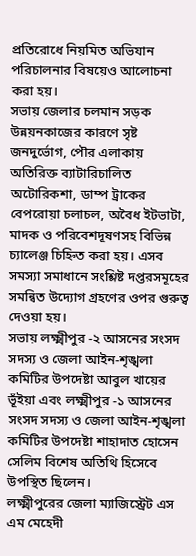প্রতিরোধে নিয়মিত অভিযান পরিচালনার বিষয়েও আলোচনা করা হয়।
সভায় জেলার চলমান সড়ক উন্নয়নকাজের কারণে সৃষ্ট জনদুর্ভোগ, পৌর এলাকায় অতিরিক্ত ব্যাটারিচালিত অটোরিকশা, ডাম্প ট্রাকের বেপরোয়া চলাচল, অবৈধ ইটভাটা, মাদক ও পরিবেশদূষণসহ বিভিন্ন চ্যালেঞ্জ চিহ্নিত করা হয়। এসব সমস্যা সমাধানে সংশ্লিষ্ট দপ্তরসমূহের সমন্বিত উদ্যোগ গ্রহণের ওপর গুরুত্ব দেওয়া হয়।
সভায় লক্ষ্মীপুর -২ আসনের সংসদ সদস্য ও জেলা আইন-শৃঙ্খলা কমিটির উপদেষ্টা আবুল খায়ের ভূঁইয়া এবং লক্ষ্মীপুর -১ আসনের সংসদ সদস্য ও জেলা আইন-শৃঙ্খলা কমিটির উপদেষ্টা শাহাদাত হোসেন সেলিম বিশেষ অতিথি হিসেবে উপস্থিত ছিলেন।
লক্ষ্মীপুরের জেলা ম্যাজিস্ট্রেট এস এম মেহেদী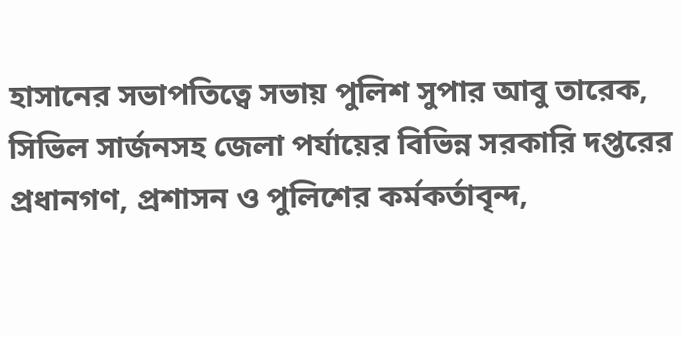হাসানের সভাপতিত্বে সভায় পুলিশ সুপার আবু তারেক, সিভিল সার্জনসহ জেলা পর্যায়ের বিভিন্ন সরকারি দপ্তরের প্রধানগণ, প্রশাসন ও পুলিশের কর্মকর্তাবৃন্দ,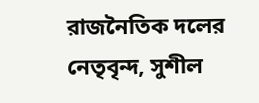রাজনৈতিক দলের নেতৃবৃন্দ, সুশীল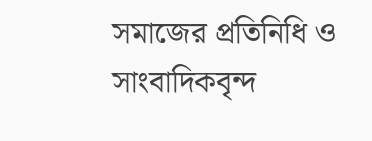সমাজের প্রতিনিধি ও সাংবাদিকবৃন্দ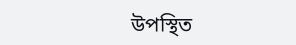উপস্থিত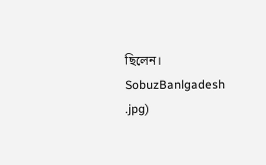ছিলেন।
SobuzBanlgadesh
.jpg)